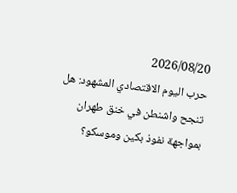2026/08/20
حرب اليوم الاقتصادي المشهود: هل تنجح واشنطن في خنق طهران بمواجهة نفوذ بكين وموسكو؟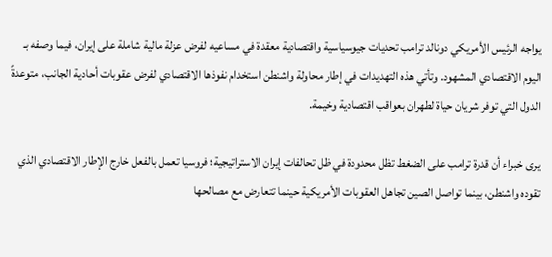يواجه الرئيس الأمريكي دونالد ترامب تحديات جيوسياسية واقتصادية معقدة في مساعيه لفرض عزلة مالية شاملة على إيران، فيما وصفه بـ اليوم الاقتصادي المشهود. وتأتي هذه التهديدات في إطار محاولة واشنطن استخدام نفوذها الاقتصادي لفرض عقوبات أحادية الجانب، متوعدةً الدول التي توفر شريان حياة لطهران بعواقب اقتصادية وخيمة.

يرى خبراء أن قدرة ترامب على الضغط تظل محدودة في ظل تحالفات إيران الاستراتيجية؛ فروسيا تعمل بالفعل خارج الإطار الاقتصادي الذي تقوده واشنطن، بينما تواصل الصين تجاهل العقوبات الأمريكية حينما تتعارض مع مصالحها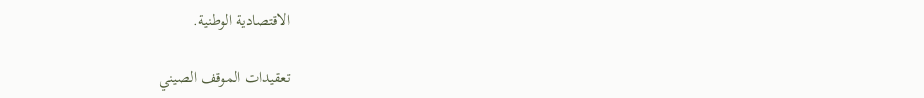الاقتصادية الوطنية.

تعقيدات الموقف الصيني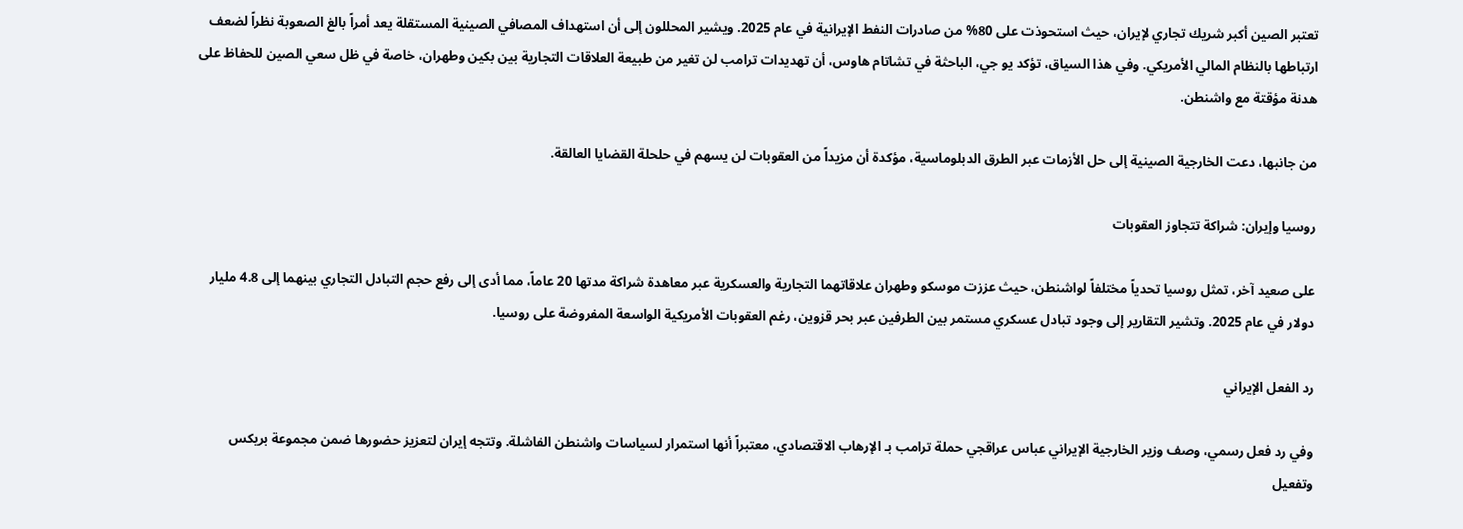تعتبر الصين أكبر شريك تجاري لإيران، حيث استحوذت على 80% من صادرات النفط الإيرانية في عام 2025. ويشير المحللون إلى أن استهداف المصافي الصينية المستقلة يعد أمراً بالغ الصعوبة نظراً لضعف ارتباطها بالنظام المالي الأمريكي. وفي هذا السياق، تؤكد يو جي، الباحثة في تشاتام هاوس، أن تهديدات ترامب لن تغير من طبيعة العلاقات التجارية بين بكين وطهران، خاصة في ظل سعي الصين للحفاظ على هدنة مؤقتة مع واشنطن.

من جانبها، دعت الخارجية الصينية إلى حل الأزمات عبر الطرق الدبلوماسية، مؤكدة أن مزيداً من العقوبات لن يسهم في حلحلة القضايا العالقة.

روسيا وإيران: شراكة تتجاوز العقوبات

على صعيد آخر، تمثل روسيا تحدياً مختلفاً لواشنطن، حيث عززت موسكو وطهران علاقاتهما التجارية والعسكرية عبر معاهدة شراكة مدتها 20 عاماً، مما أدى إلى رفع حجم التبادل التجاري بينهما إلى 4.8 مليار دولار في عام 2025. وتشير التقارير إلى وجود تبادل عسكري مستمر بين الطرفين عبر بحر قزوين، رغم العقوبات الأمريكية الواسعة المفروضة على روسيا.

رد الفعل الإيراني

وفي رد فعل رسمي، وصف وزير الخارجية الإيراني عباس عراقجي حملة ترامب بـ الإرهاب الاقتصادي، معتبراً أنها استمرار لسياسات واشنطن الفاشلة. وتتجه إيران لتعزيز حضورها ضمن مجموعة بريكس وتفعيل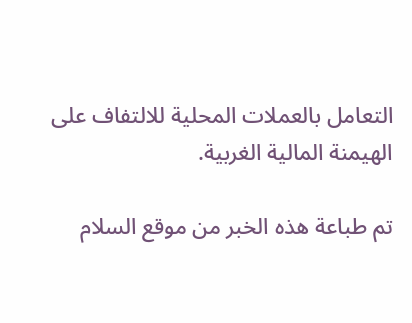التعامل بالعملات المحلية للالتفاف على الهيمنة المالية الغربية.

تم طباعة هذه الخبر من موقع السلام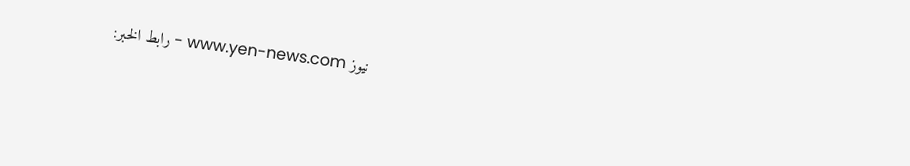نيوز www.yen-news.com - رابط الخبر: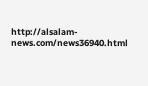http://alsalam-news.com/news36940.html